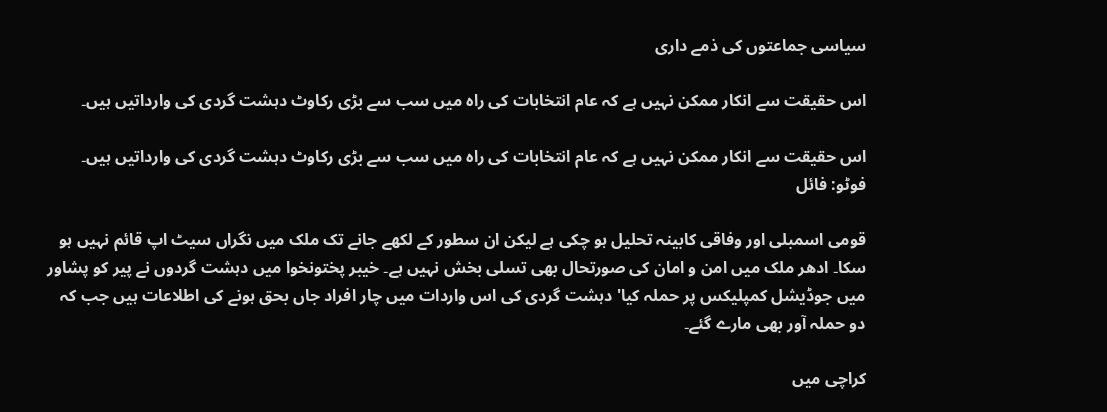سیاسی جماعتوں کی ذمے داری

اس حقیقت سے انکار ممکن نہیں ہے کہ عام انتخابات کی راہ میں سب سے بڑی رکاوٹ دہشت گردی کی وارداتیں ہیں۔

اس حقیقت سے انکار ممکن نہیں ہے کہ عام انتخابات کی راہ میں سب سے بڑی رکاوٹ دہشت گردی کی وارداتیں ہیں۔ فوٹو: فائل

قومی اسمبلی اور وفاقی کابینہ تحلیل ہو چکی ہے لیکن ان سطور کے لکھے جانے تک ملک میں نگراں سیٹ اپ قائم نہیں ہو سکا۔ ادھر ملک میں امن و امان کی صورتحال بھی تسلی بخش نہیں ہے۔ خیبر پختونخوا میں دہشت گردوں نے پیر کو پشاور میں جوڈیشل کمپلیکس پر حملہ کیا' دہشت گردی کی اس واردات میں چار افراد جاں بحق ہونے کی اطلاعات ہیں جب کہ دو حملہ آور بھی مارے گئے۔

کراچی میں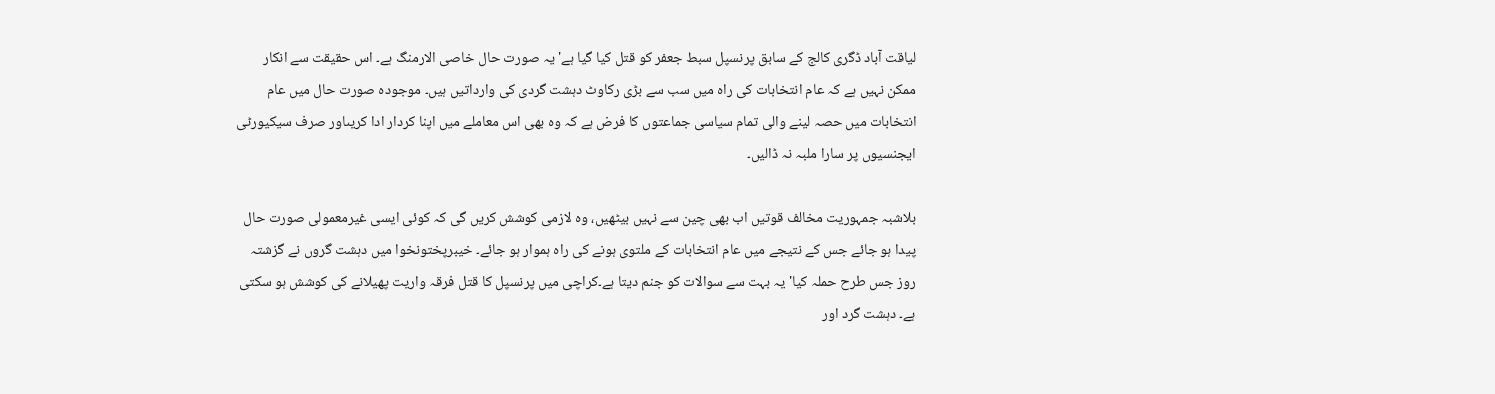لیاقت آباد ڈگری کالج کے سابق پرنسپل سبط جعفر کو قتل کیا گیا ہے' یہ صورت حال خاصی الارمنگ ہے۔ اس حقیقت سے انکار ممکن نہیں ہے کہ عام انتخابات کی راہ میں سب سے بڑی رکاوٹ دہشت گردی کی وارداتیں ہیں۔ موجودہ صورت حال میں عام انتخابات میں حصہ لینے والی تمام سیاسی جماعتوں کا فرض ہے کہ وہ بھی اس معاملے میں اپنا کردار ادا کریںاور صرف سیکیورٹی ایجنسیوں پر سارا ملبہ نہ ڈالیں۔

بلاشبہ جمہوریت مخالف قوتیں اب بھی چین سے نہیں بیٹھیں، وہ لازمی کوشش کریں گی کہ کوئی ایسی غیرمعمولی صورت حال پیدا ہو جائے جس کے نتیجے میں عام انتخابات کے ملتوی ہونے کی راہ ہموار ہو جائے۔ خیبرپختونخوا میں دہشت گروں نے گزشتہ روز جس طرح حملہ کیا' یہ بہت سے سوالات کو جنم دیتا ہے۔کراچی میں پرنسپل کا قتل فرقہ واریت پھیلانے کی کوشش ہو سکتی ہے۔ دہشت گرد اور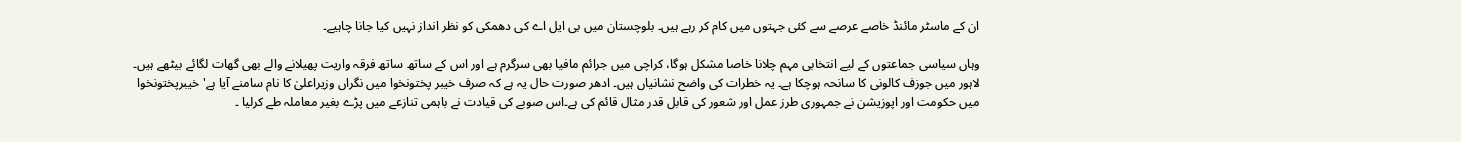ان کے ماسٹر مائنڈ خاصے عرصے سے کئی جہتوں میں کام کر رہے ہیں۔ بلوچستان میں بی ایل اے کی دھمکی کو نظر انداز نہیں کیا جانا چاہیے۔

وہاں سیاسی جماعتوں کے لیے انتخابی مہم چلانا خاصا مشکل ہوگا، کراچی میں جرائم مافیا بھی سرگرم ہے اور اس کے ساتھ ساتھ فرقہ واریت پھیلانے والے بھی گھات لگائے بیٹھے ہیں۔ لاہور میں جوزف کالونی کا سانحہ ہوچکا ہے۔ یہ خطرات کی واضح نشانیاں ہیں۔ ادھر صورت حال یہ ہے کہ صرف خیبر پختونخوا میں نگراں وزیراعلیٰ کا نام سامنے آیا ہے' خیبرپختونخوا میں حکومت اور اپوزیشن نے جمہوری طرز عمل اور شعور کی قابل قدر مثال قائم کی ہے۔اس صوبے کی قیادت نے باہمی تنازعے میں پڑے بغیر معاملہ طے کرلیا ۔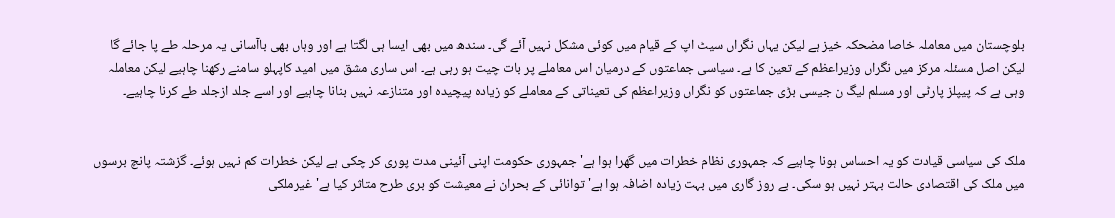بلوچستان میں معاملہ خاصا مضحکہ خیز ہے لیکن یہاں نگراں سیٹ اپ کے قیام میں کوئی مشکل نہیں آئے گی۔ سندھ میں بھی ایسا ہی لگتا ہے اور وہاں بھی باآسانی یہ مرحلہ طے پا جائے گا لیکن اصل مسئلہ مرکز میں نگراں وزیراعظم کے تعین کا ہے۔ سیاسی جماعتوں کے درمیان اس معاملے پر بات چیت ہو رہی ہے۔ اس ساری مشق میں امید کاپہلو سامنے رکھنا چاہیے لیکن معاملہ وہی ہے کہ پیپلز پارٹی اور مسلم لیگ ن جیسی بڑی جماعتوں کو نگراں وزیراعظم کی تعیناتی کے معاملے کو زیادہ پیچیدہ اور متنازعہ نہیں بنانا چاہیے اور اسے جلد ازجلد طے کرنا چاہیے۔


ملک کی سیاسی قیادت کو یہ احساس ہونا چاہیے کہ جمہوری نظام خطرات میں گھرا ہوا ہے' جمہوری حکومت اپنی آئینی مدت پوری کر چکی ہے لیکن خطرات کم نہیں ہوئے۔ گزشتہ پانچ برسوں میں ملک کی اقتصادی حالت بہتر نہیں ہو سکی۔ بے روز گاری میں بہت زیادہ اضافہ ہوا ہے' توانائی کے بحران نے معیشت کو بری طرح متاثر کیا ہے'غیرملکی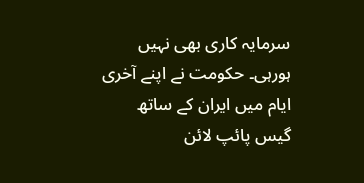سرمایہ کاری بھی نہیں ہورہی۔ حکومت نے اپنے آخری ایام میں ایران کے ساتھ گیس پائپ لائن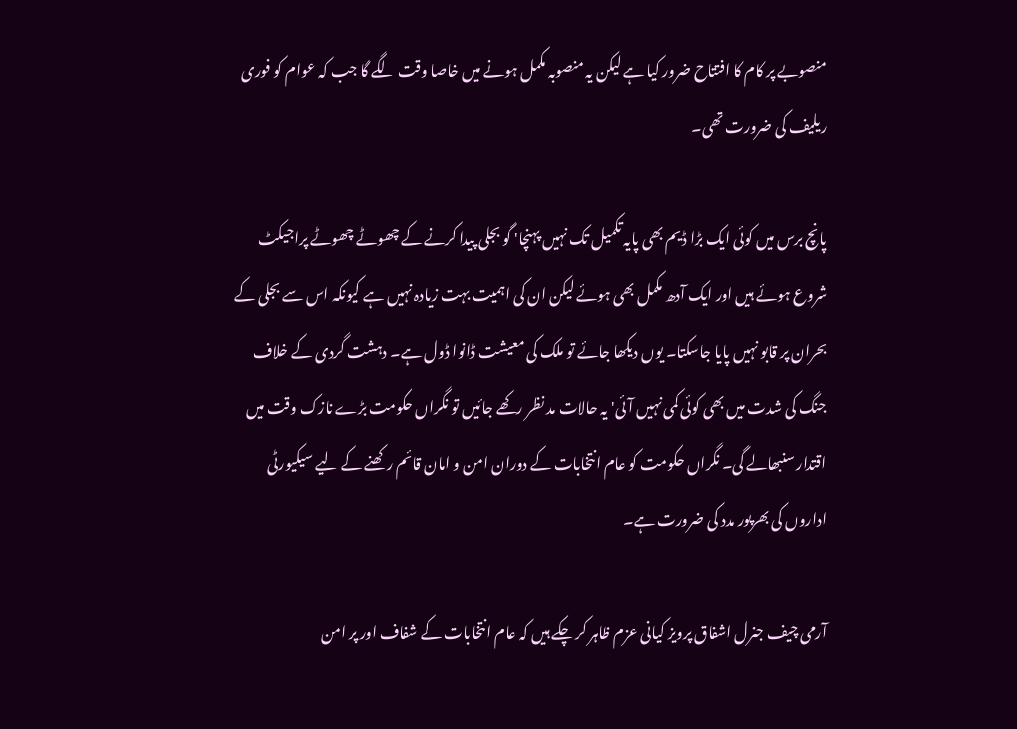منصوبے پر کام کا افتتاح ضرور کیا ہے لیکن یہ منصوبہ مکمل ہونے میں خاصا وقت لگے گا جب کہ عوام کو فوری ریلیف کی ضرورت تھی۔

پانچ برس میں کوئی ایک بڑا ڈیم بھی پایہ تکمیل تک نہیں پہنچا' گو بجلی پیدا کرنے کے چھوٹے چھوٹے پراجیکٹ شروع ہوئے ہیں اور ایک آدھ مکمل بھی ہوئے لیکن ان کی اہمیت بہت زیادہ نہیں ہے کیونکہ اس سے بجلی کے بحران پر قابو نہیں پایا جاسکتا۔ یوں دیکھا جائے تو ملک کی معیشت ڈانوا ڈول ہے۔ دہشت گردی کے خلاف جنگ کی شدت میں بھی کوئی کمی نہیں آئی' یہ حالات مد نظر رکھے جائیں تو نگراں حکومت بڑے نازک وقت میں اقتدار سنبھالے گی۔ نگراں حکومت کو عام انتخابات کے دوران امن و امان قائم رکھنے کے لیے سیکیورٹی اداروں کی بھرپور مدد کی ضرورت ہے۔

آرمی چیف جنرل اشفاق پرویز کیانی عزم ظاہر کر چکے ہیں کہ عام انتخابات کے شفاف اور پر امن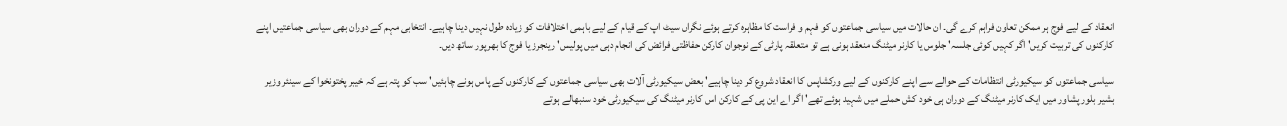انعقاد کے لیے فوج ہر ممکن تعاون فراہم کرے گی۔ ان حالات میں سیاسی جماعتوں کو فہم و فراست کا مظاہرہ کرتے ہوئے نگراں سیٹ اپ کے قیام کے لیے باہمی اختلافات کو زیادہ طول نہیں دینا چاہیے۔ انتخابی مہم کے دوران بھی سیاسی جماعتیں اپنے کارکنوں کی تربیت کریں' اگر کہیں کوئی جلسہ' جلوس یا کارنر میٹنگ منعقد ہونی ہے تو متعلقہ پارٹی کے نوجوان کارکن حفاظتی فرائض کی انجام دہی میں پولیس' رینجرز یا فوج کا بھرپور ساتھ دیں۔

سیاسی جماعتوں کو سیکیورٹی انتظامات کے حوالے سے اپنے کارکنوں کے لیے ورکشاپس کا انعقاد شروع کر دینا چاہیے' بعض سیکیورٹی آلات بھی سیاسی جماعتوں کے کارکنوں کے پاس ہونے چاہئیں' سب کو پتہ ہے کہ خیبر پختونخوا کے سینئر وزیر بشیر بلور پشاور میں ایک کارنر میٹنگ کے دوران ہی خود کش حملے میں شہید ہوئے تھے' اگر اے این پی کے کارکن اس کارنر میٹنگ کی سیکیورٹی خود سنبھالے ہوتے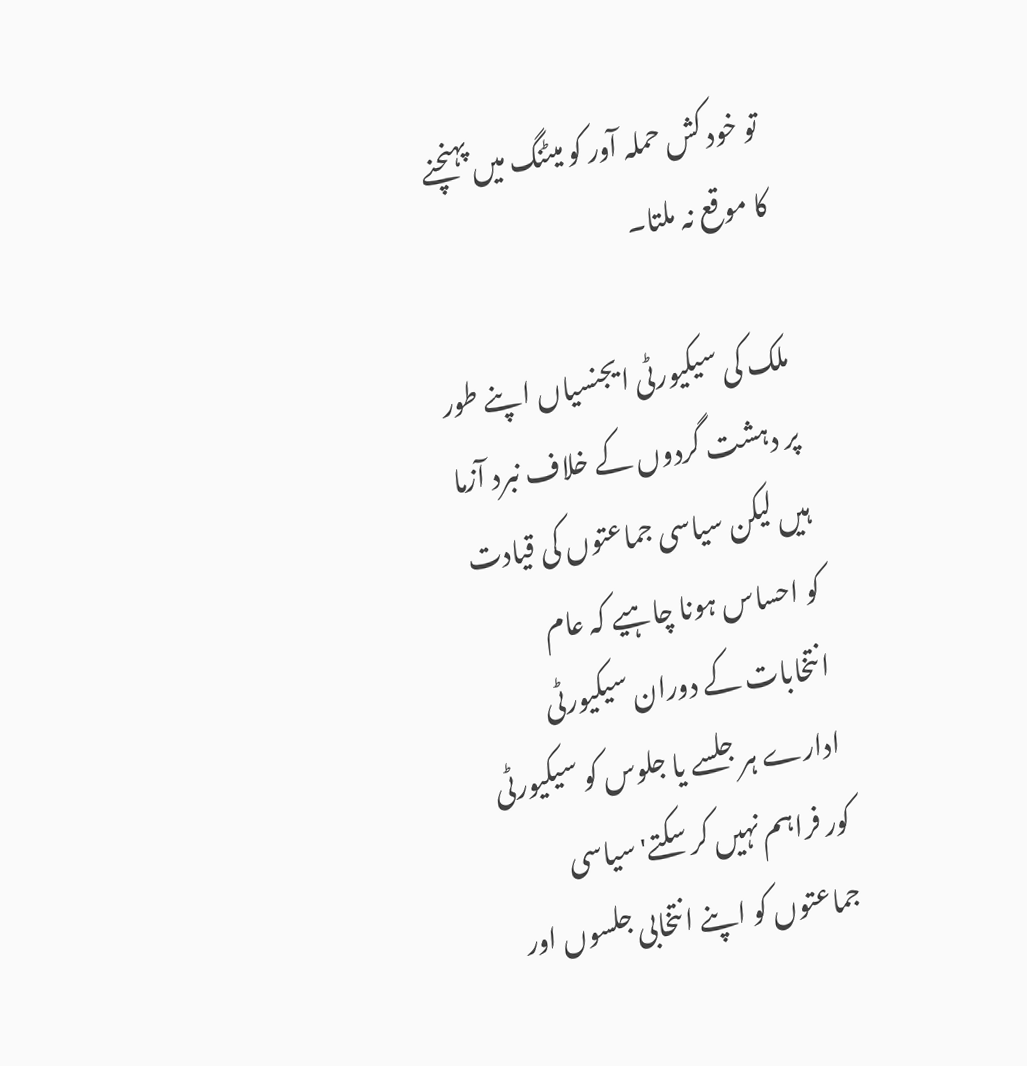تو خود کش حملہ آور کو میٹنگ میں پہنچنے کا موقع نہ ملتا۔

ملک کی سیکیورٹی ایجنسیاں اپنے طور پر دہشت گردوں کے خلاف نبرد آزما ہیں لیکن سیاسی جماعتوں کی قیادت کو احساس ہونا چاہیے کہ عام انتخابات کے دوران سیکیورٹی ادارے ہر جلسے یا جلوس کو سیکیورٹی کور فراہم نہیں کر سکتے' سیاسی جماعتوں کو اپنے انتخابی جلسوں اور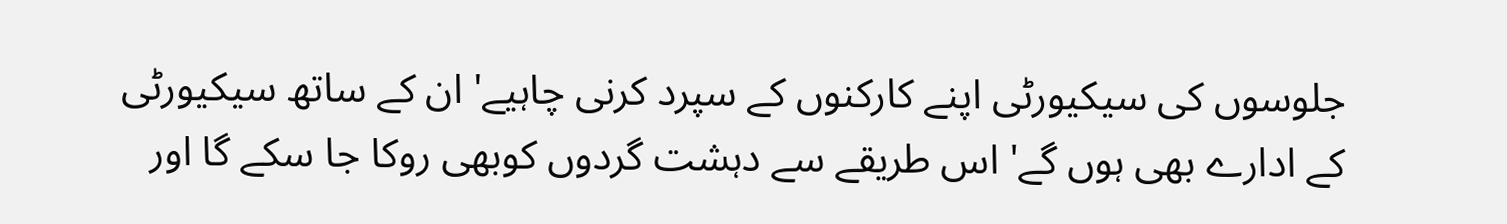جلوسوں کی سیکیورٹی اپنے کارکنوں کے سپرد کرنی چاہیے' ان کے ساتھ سیکیورٹی کے ادارے بھی ہوں گے' اس طریقے سے دہشت گردوں کوبھی روکا جا سکے گا اور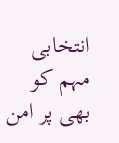انتخابی مہم کو بھی پر امن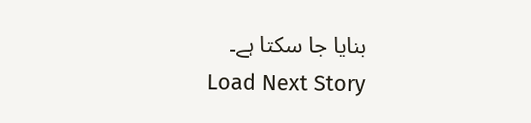بنایا جا سکتا ہے۔
Load Next Story